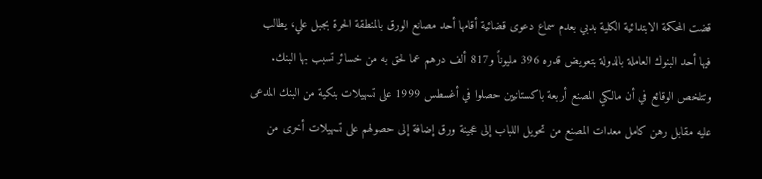قضت المحكمة الابتدائية الكلية بدبي بعدم سماع دعوى قضائية أقامها أحد مصانع الورق بالمنطقة الحرة بجبل علي، يطالب فيها أحد البنوك العاملة بالدولة بتعويض قدره 396 مليوناً و817 ألف درهم عما لحق به من خسائر تسبب بها البنك.
وتتلخص الوقائع في أن مالكي المصنع أربعة باكستانيين حصلوا في أغسطس 1999 على تسهيلات بنكية من البنك المدعى عليه مقابل رهن كامل معدات المصنع من تحويل اللباب إلى عجينة ورق إضافة إلى حصولهم على تسهيلات أخرى من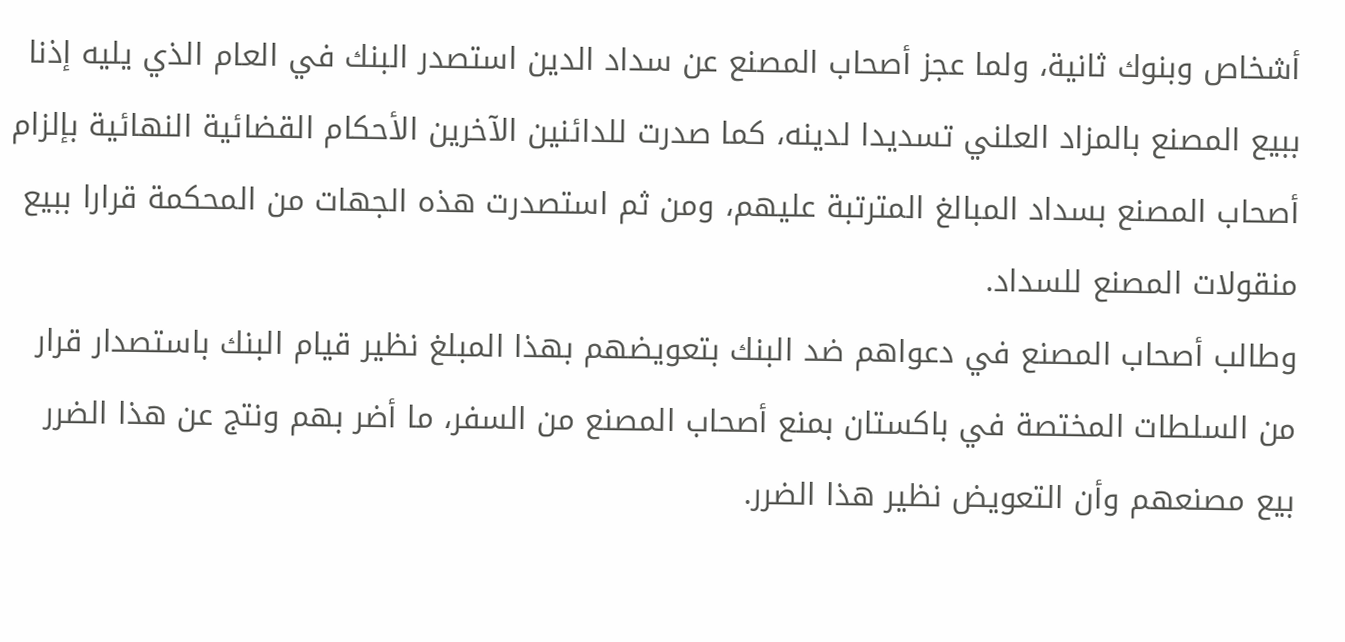أشخاص وبنوك ثانية، ولما عجز أصحاب المصنع عن سداد الدين استصدر البنك في العام الذي يليه إذنا ببيع المصنع بالمزاد العلني تسديدا لدينه، كما صدرت للدائنين الآخرين الأحكام القضائية النهائية بإلزام أصحاب المصنع بسداد المبالغ المترتبة عليهم، ومن ثم استصدرت هذه الجهات من المحكمة قرارا ببيع منقولات المصنع للسداد.
وطالب أصحاب المصنع في دعواهم ضد البنك بتعويضهم بهذا المبلغ نظير قيام البنك باستصدار قرار من السلطات المختصة في باكستان بمنع أصحاب المصنع من السفر، ما أضر بهم ونتج عن هذا الضرر بيع مصنعهم وأن التعويض نظير هذا الضرر.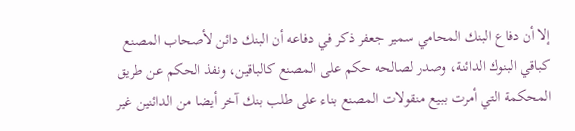إلا أن دفاع البنك المحامي سمير جعفر ذكر في دفاعه أن البنك دائن لأصحاب المصنع كباقي البنوك الدائنة، وصدر لصالحه حكم على المصنع كالباقين، ونفذ الحكم عن طريق المحكمة التي أمرت ببيع منقولات المصنع بناء على طلب بنك آخر أيضا من الدائنين غير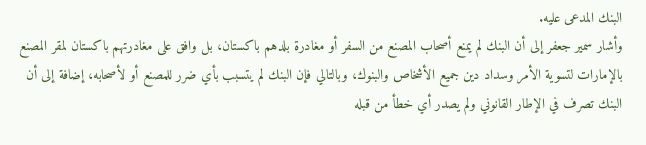البنك المدعى عليه.
وأشار سمير جعفر إلى أن البنك لم يمنع أصحاب المصنع من السفر أو مغادرة بلدهم باكستان، بل وافق على مغادرتهم باكستان لمقر المصنع بالإمارات لتسوية الأمر وسداد دين جميع الأشخاص والبنوك، وبالتالي فإن البنك لم يتسبب بأي ضرر للمصنع أو لأصحابه، إضافة إلى أن البنك تصرف في الإطار القانوني ولم يصدر أي خطأ من قبله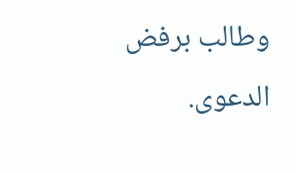وطالب برفض الدعوى.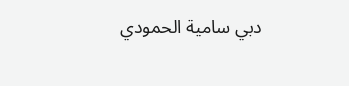دبي سامية الحمودي